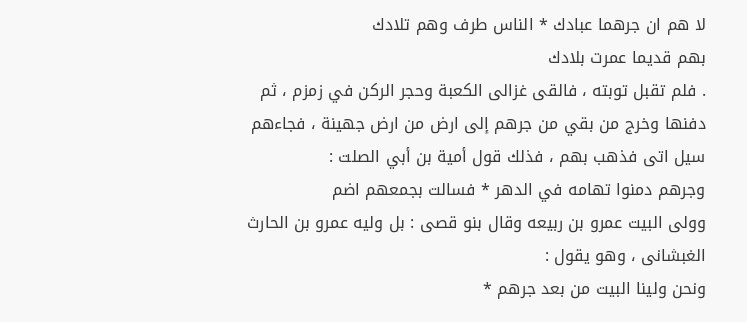لا هم ان جرهما عبادك * الناس طرف وهم تلادك
بهم قديما عمرت بلادك
. فلم تقبل توبته ، فالقى غزالى الكعبة وحجر الركن في زمزم ، ثم دفنها وخرج من بقي من جرهم إلى ارض من ارض جهينة ، فجاءهم سيل اتى فذهب بهم ، فذلك قول أمية بن أبي الصلت :
وجرهم دمنوا تهامه في الدهر * فسالت بجمعهم اضم
وولى البيت عمرو بن ربيعه وقال بنو قصى : بل وليه عمرو بن الحارث الغبشانى ، وهو يقول :
ونحن ولينا البيت من بعد جرهم *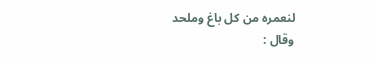لنعمره من كل باغ وملحد
وقال :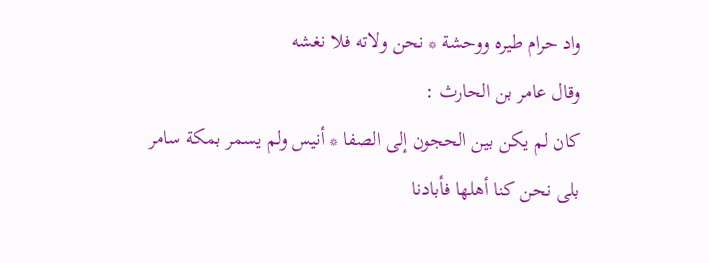واد حرام طيره ووحشة * نحن ولاته فلا نغشه
وقال عامر بن الحارث :
كان لم يكن بين الحجون إلى الصفا * أنيس ولم يسمر بمكة سامر
بلى نحن كنا أهلها فأبادنا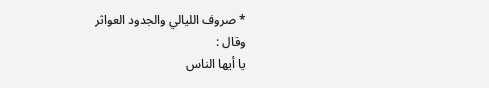* صروف الليالي والجدود العواثر
وقال :
يا أيها الناس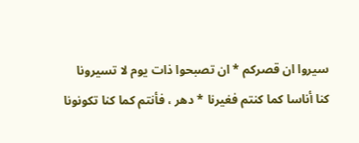سيروا ان قصركم * ان تصبحوا ذات يوم لا تسيرونا
كنا أناسا كما كنتم فغيرنا * دهر ، فأنتم كما كنا تكونونا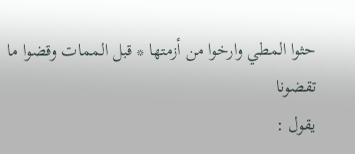حثوا المطي وارخوا من أزمتها * قبل الممات وقضوا ما تقضونا
يقول :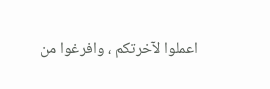اعملوا لآخرتكم ، وافرغوا من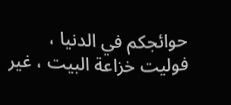حوائجكم في الدنيا ، فوليت خزاعة البيت ، غير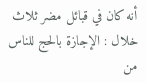أنه كان في قبائل مضر ثلاث خلال : الإجازة بالحج للناس من